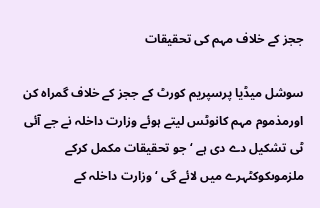ججز کے خلاف مہم کی تحقیقات

سوشل میڈیا پرسپریم کورٹ کے ججز کے خلاف گمراہ کن اورمذموم مہم کانوٹس لیتے ہوئے وزارت داخلہ نے جے آئی ٹی تشکیل دے دی ہے ‘ جو تحقیقات مکمل کرکے ملزموںکوکٹہرے میں لائے گی ‘ وزارت داخلہ کے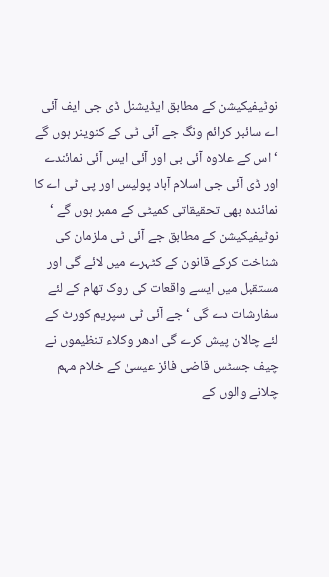نوٹیفیکیشن کے مطابق ایڈیشنل ڈی جی ایف آئی اے سائبر کرائم ونگ جے آئی ٹی کے کنوینر ہوں گے ‘ اس کے علاوہ آئی بی اور آئی ایس آئی نمائندے اور ڈی آئی جی اسلام آباد پولیس اور پی ٹی اے کا نمائندہ بھی تحقیقاتی کمیٹی کے ممبر ہوں گے ‘ نوٹیفیکیشن کے مطابق جے آئی ٹی ملزمان کی شناخت کرکے قانون کے کٹہرے میں لائے گی اور مستقبل میں ایسے واقعات کی روک تھام کے لئے سفارشات دے گی ‘ جے آئی ٹی سپریم کورٹ کے لئے چالان پیش کرے گی ادھر وکلاء تنظیموں نے چیف جسٹس قاضی فائز عیسیٰ کے خلام مہم چلانے والوں کے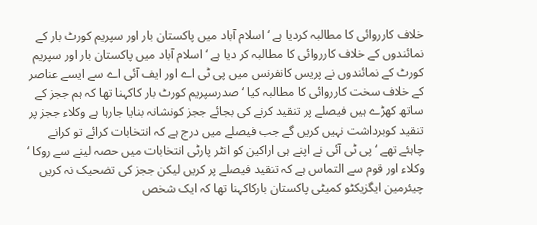خلاف کارروائی کا مطالبہ کردیا ہے ‘ اسلام آباد میں پاکستان بار اور سپریم کورٹ بار کے نمائندوں کے خلاف کارروائی کا مطالبہ کر دیا ہے ‘ اسلام آباد میں پاکستان بار اور سپریم کورٹ کے نمائندوں نے پریس کانفرنس میں پی ٹی اے اور ایف آئی اے سے ایسے عناصر کے خلاف سخت کارروائی کا مطالبہ کیا ‘ صدرسپریم کورٹ بار کاکہنا تھا کہ ہم ججز کے ساتھ کھڑے ہیں فیصلے پر تنقید کرنے کی بجائے ججز کونشانہ بنایا جارہا ہے وکلاء ججز پر تنقید کوبرداشت نہیں کریں گے جب فیصلے میں درج ہے کہ انتخابات کرائے تو کرانے چاہئے تھے ‘ پی ٹی آئی نے اپنے ہی اراکین کو انٹر پارٹی انتخابات میں حصہ لینے سے روکا ‘ وکلاء اور قوم سے التماس ہے کہ تنقید فیصلے پر کریں لیکن ججز کی تضحیک نہ کریں چیئرمین ایگزیکٹو کمیٹی پاکستان بارکاکہنا تھا کہ ایک شخص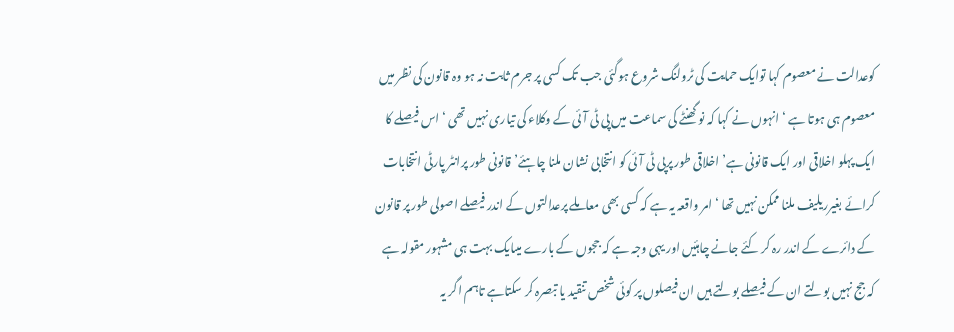کوعدالت نے معصوم کہا توایک حمایت کی ٹرولنگ شروع ہوگئی جب تک کسی پر جرم ثابت نہ ہو وہ قانون کی نظر میں معصوم ہی ہوتا ہے ‘ انہوں نے کہا کہ نو گھنٹے کی سماعت میں پی ٹی آئی کے وکلاء کی تیاری نہیں تھی ‘ اس فیصلے کا ایک پہلو اخلاقی اور ایک قانونی ہے’ اخلاقی طور پرپی ٹی آئی کو انتخابی نشان ملنا چاہئے’ قانونی طور پرانٹر پارٹی انتخابات کرائے بغیرریلیف ملنا ممکن نہیں تھا ‘ امر واقعہ یہ ہے کہ کسی بھی معاملے پرعدالتوں کے اندر فیصلے اصولی طور پر قانون کے دائرے کے اندر رہ کر کئے جانے چاہئیں اور یہی وجہ ہے کہ ججوں کے بارے میںایک بہت ہی مشہور مقولہ ہے کہ جج نہیں بولتے ان کے فیصلے بولتے ہیں ان فیصلوں پر کوئی شخص تنقید یا تبصرہ کر سکتاہے تاہم اگر یہ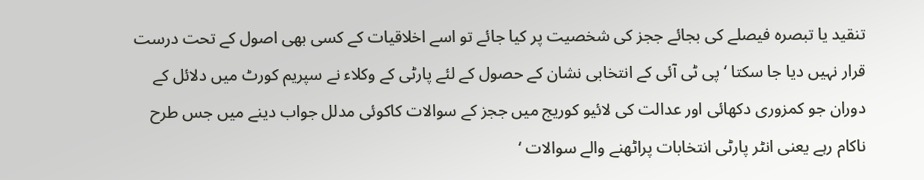تنقید یا تبصرہ فیصلے کی بجائے ججز کی شخصیت پر کیا جائے تو اسے اخلاقیات کے کسی بھی اصول کے تحت درست قرار نہیں دیا جا سکتا ‘ پی ٹی آئی کے انتخابی نشان کے حصول کے لئے پارٹی کے وکلاء نے سپریم کورٹ میں دلائل کے دوران جو کمزوری دکھائی اور عدالت کی لائیو کوریج میں ججز کے سوالات کاکوئی مدلل جواب دینے میں جس طرح ناکام رہے یعنی انٹر پارٹی انتخابات پراٹھنے والے سوالات ‘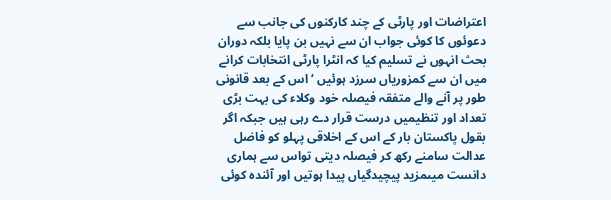اعتراضات اور پارٹی کے چند کارکنوں کی جانب سے دعوئوں کا کوئی جواب ان سے نہیں بن پایا بلکہ دوران بحث انہوں نے تسلیم کیا کہ انٹرا پارٹی انتخابات کرانے میں ان سے کمزوریاں سرزد ہوئیں ‘ اس کے بعد قانونی طور پر آنے والے متفقہ فیصلہ خود وکلاء کی بہت بڑی تعداد اور تنظیمیں درست قرار دے رہی ہیں جبکہ اگر بقول پاکستان بار کے اس کے اخلاقی پہلو کو فاضل عدالت سامنے رکھ کر فیصلہ دیتی تواس سے ہماری دانست میںمزید پیچیدگیاں پیدا ہوتیں اور آئندہ کوئی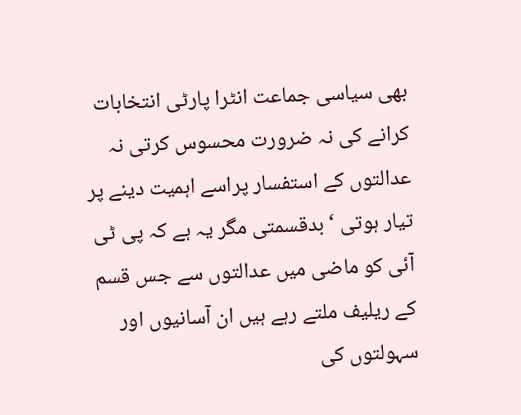بھی سیاسی جماعت انٹرا پارٹی انتخابات کرانے کی نہ ضرورت محسوس کرتی نہ عدالتوں کے استفسار پراسے اہمیت دینے پر تیار ہوتی ‘ بدقسمتی مگر یہ ہے کہ پی ٹی آئی کو ماضی میں عدالتوں سے جس قسم کے ریلیف ملتے رہے ہیں ان آسانیوں اور سہولتوں کی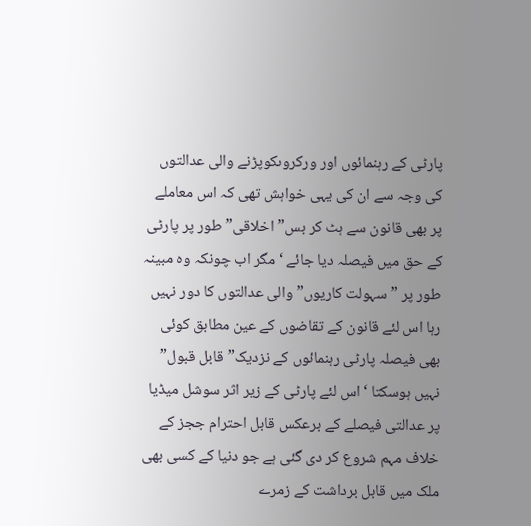پارٹی کے رہنمائوں اور ورکروںکوپڑنے والی عدالتوں کی وجہ سے ان کی یہی خواہش تھی کہ اس معاملے پر بھی قانون سے ہٹ کر بس”اخلاقی” طور پر پارٹی کے حق میں فیصلہ دیا جائے ‘ مگر اب چونکہ وہ مبینہ طور پر ”سہولت کاریوں” والی عدالتوں کا دور نہیں رہا اس لئے قانون کے تقاضوں کے عین مطابق کوئی بھی فیصلہ پارٹی رہنمائوں کے نزدیک”قابل قبول” نہیں ہوسکتا ‘ اس لئے پارٹی کے زیر اثر سوشل میڈیا پر عدالتی فیصلے کے برعکس قابل احترام ججز کے خلاف مہم شروع کر دی گئی ہے جو دنیا کے کسی بھی ملک میں قابل برداشت کے زمرے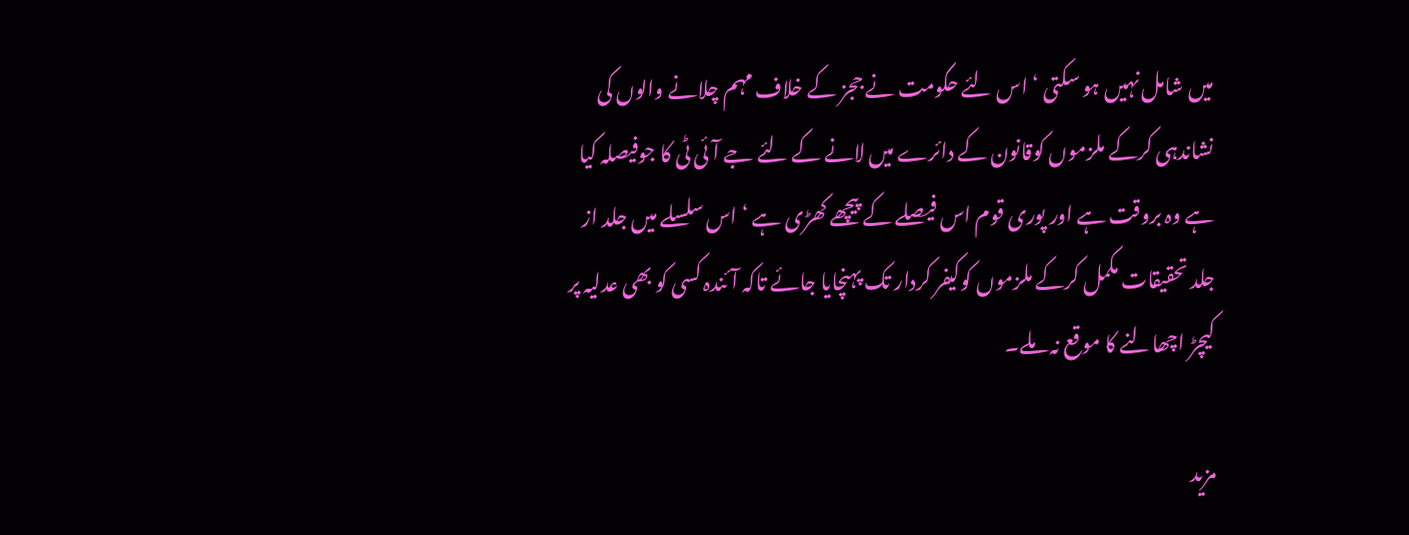میں شامل نہیں ہو سکتی ‘ اس لئے حکومت نے ججز کے خلاف مہم چلانے والوں کی نشاندہی کرکے ملزموں کوقانون کے دائرے میں لانے کے لئے جے آئی ٹی کا جوفیصلہ کیا ہے وہ بروقت ہے اور پوری قوم اس فیصلے کے پیچھے کھڑی ہے ‘ اس سلسلے میں جلد از جلد تحقیقات مکمل کرکے ملزموں کوکیفر کردار تک پہنچایا جائے تاکہ آئندہ کسی کو بھی عدلیہ پر کیچڑ اچھالنے کا موقع نہ ملے۔

مزید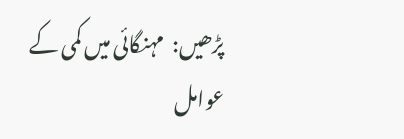پڑھیں:  مہنگائی میں کمی کے عوامل